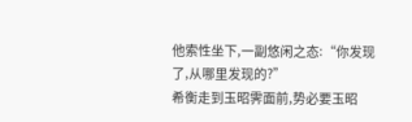他索性坐下,一副悠闲之态:“你发现了,从哪里发现的?”
希衡走到玉昭霁面前,势必要玉昭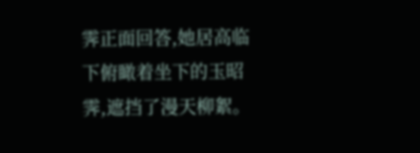霁正面回答,她居高临下俯瞰着坐下的玉昭霁,遮挡了漫天柳絮。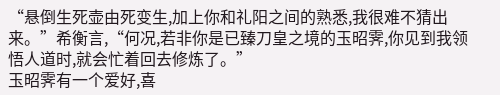“悬倒生死壶由死变生,加上你和礼阳之间的熟悉,我很难不猜出来。”希衡言,“何况,若非你是已臻刀皇之境的玉昭霁,你见到我领悟人道时,就会忙着回去修炼了。”
玉昭霁有一个爱好,喜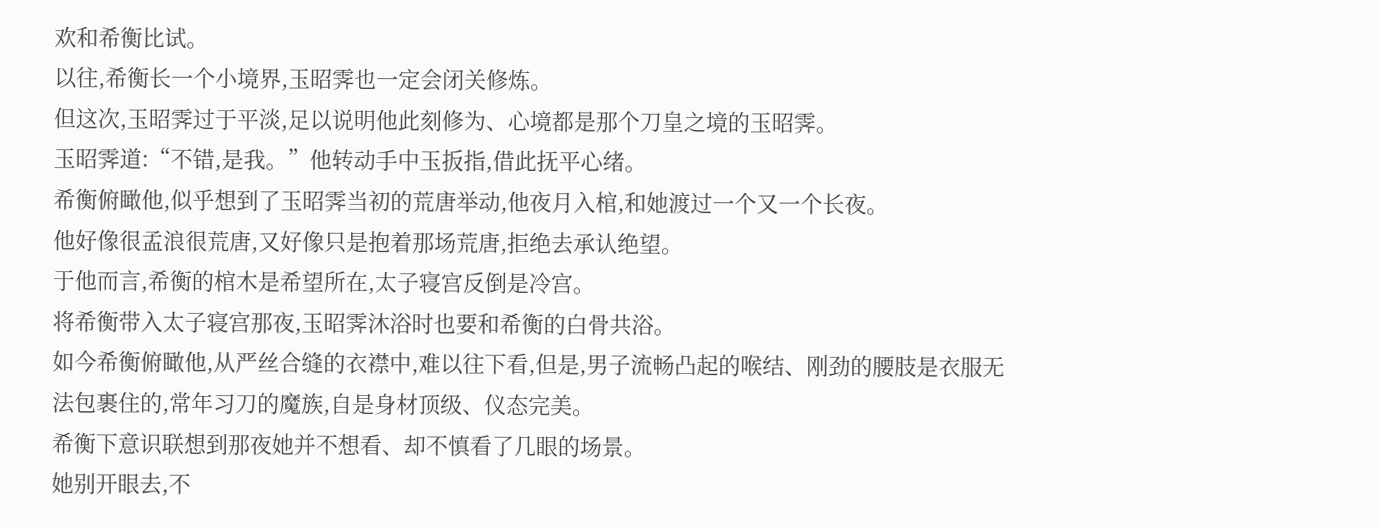欢和希衡比试。
以往,希衡长一个小境界,玉昭霁也一定会闭关修炼。
但这次,玉昭霁过于平淡,足以说明他此刻修为、心境都是那个刀皇之境的玉昭霁。
玉昭霁道:“不错,是我。”他转动手中玉扳指,借此抚平心绪。
希衡俯瞰他,似乎想到了玉昭霁当初的荒唐举动,他夜月入棺,和她渡过一个又一个长夜。
他好像很孟浪很荒唐,又好像只是抱着那场荒唐,拒绝去承认绝望。
于他而言,希衡的棺木是希望所在,太子寝宫反倒是冷宫。
将希衡带入太子寝宫那夜,玉昭霁沐浴时也要和希衡的白骨共浴。
如今希衡俯瞰他,从严丝合缝的衣襟中,难以往下看,但是,男子流畅凸起的喉结、刚劲的腰肢是衣服无法包裹住的,常年习刀的魔族,自是身材顶级、仪态完美。
希衡下意识联想到那夜她并不想看、却不慎看了几眼的场景。
她别开眼去,不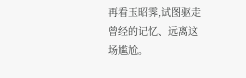再看玉昭霁,试图驱走曾经的记忆、远离这场尴尬。